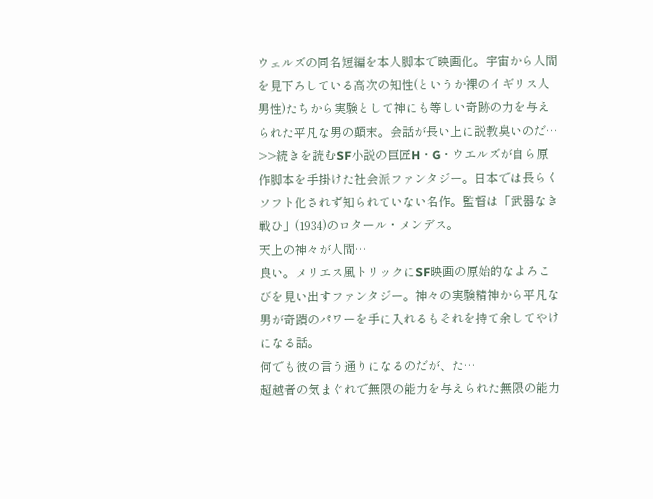ウェルズの同名短編を本人脚本で映画化。宇宙から人間を見下ろしている高次の知性(というか裸のイギリス人男性)たちから実験として神にも等しい奇跡の力を与えられた平凡な男の顛末。会話が長い上に説教臭いのだ…
>>続きを読むSF小説の巨匠H・G・ウエルズが自ら原作脚本を手掛けた社会派ファンタジー。日本では長らくソフト化されず知られていない名作。監督は「武器なき戦ひ」(1934)のロタール・メンデス。
天上の神々が人間…
良い。メリエス風トリックにSF映画の原始的なよろこびを見い出すファンタジー。神々の実験精神から平凡な男が奇蹟のパワーを手に入れるもそれを持て余してやけになる話。
何でも彼の言う通りになるのだが、た…
超越者の気まぐれで無限の能力を与えられた無限の能力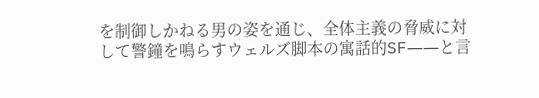を制御しかねる男の姿を通じ、全体主義の脅威に対して警鐘を鳴らすウェルズ脚本の寓話的SF――と言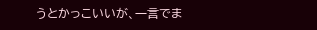うとかっこいいが、一言でま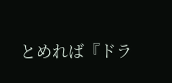とめれば『ドラ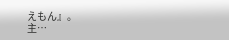えもん』。
主…